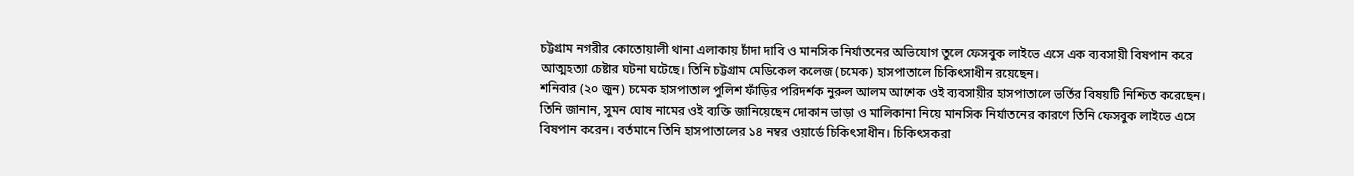চট্টগ্রাম নগরীর কোতোয়ালী থানা এলাকায় চাঁদা দাবি ও মানসিক নির্যাতনের অভিযোগ তুলে ফেসবুক লাইভে এসে এক ব্যবসায়ী বিষপান করে আত্মহত্যা চেষ্টার ঘটনা ঘটেছে। তিনি চট্টগ্রাম মেডিকেল কলেজ (চমেক) হাসপাতালে চিকিৎসাধীন রয়েছেন।
শনিবার (২০ জুন) চমেক হাসপাতাল পুলিশ ফাঁড়ির পরিদর্শক নুরুল আলম আশেক ওই ব্যবসায়ীর হাসপাতালে ভর্তির বিষয়টি নিশ্চিত করেছেন।
তিনি জানান, সুমন ঘোষ নামের ওই ব্যক্তি জানিয়েছেন দোকান ভাড়া ও মালিকানা নিয়ে মানসিক নির্যাতনের কারণে তিনি ফেসবুক লাইভে এসে বিষপান করেন। বর্তমানে তিনি হাসপাতালের ১৪ নম্বর ওয়ার্ডে চিকিৎসাধীন। চিকিৎসকরা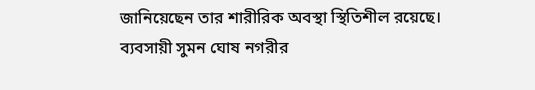জানিয়েছেন তার শারীরিক অবস্থা স্থিতিশীল রয়েছে।
ব্যবসায়ী সুমন ঘোষ নগরীর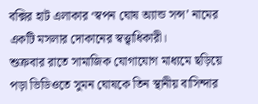বক্সির হাট এলাকার ‘স্বপন ঘোষ অ্যান্ড সন্স’ নামের একটি মসলার দোকানের স্বত্ত্বাধিকারী।
শুক্রবার রাতে সামাজিক যোগাযোগ মাধ্যমে ছড়িয়ে পড়া ভিডিওতে সুমন ঘোষকে তিন স্থানীয় বাসিন্দার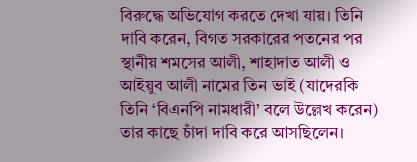বিরুদ্ধে অভিযোগ করতে দেখা যায়। তিনি দাবি করেন, বিগত সরকারের পতনের পর স্থানীয় শমসের আলী, শাহাদাত আলী ও আইয়ুব আলী নামের তিন ভাই (যাদেরকি তিনি ‘বিএনপি নামধারী’ বলে উল্লেখ করেন) তার কাছে চাঁদা দাবি করে আসছিলেন।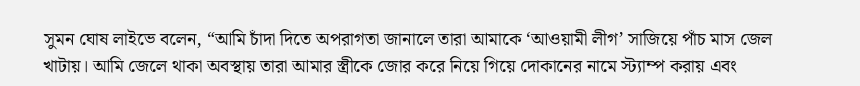সুমন ঘোষ লাইভে বলেন, “আমি চাঁদা দিতে অপরাগতা জানালে তারা আমাকে ‘আওয়ামী লীগ’ সাজিয়ে পাঁচ মাস জেল খাটায়। আমি জেলে থাকা অবস্থায় তারা আমার স্ত্রীকে জোর করে নিয়ে গিয়ে দোকানের নামে স্ট্যাম্প করায় এবং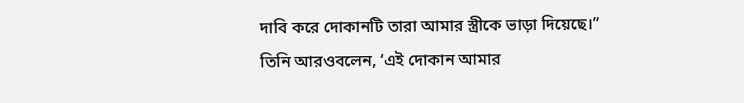দাবি করে দোকানটি তারা আমার স্ত্রীকে ভাড়া দিয়েছে।”
তিনি আরওবলেন, ‘এই দোকান আমার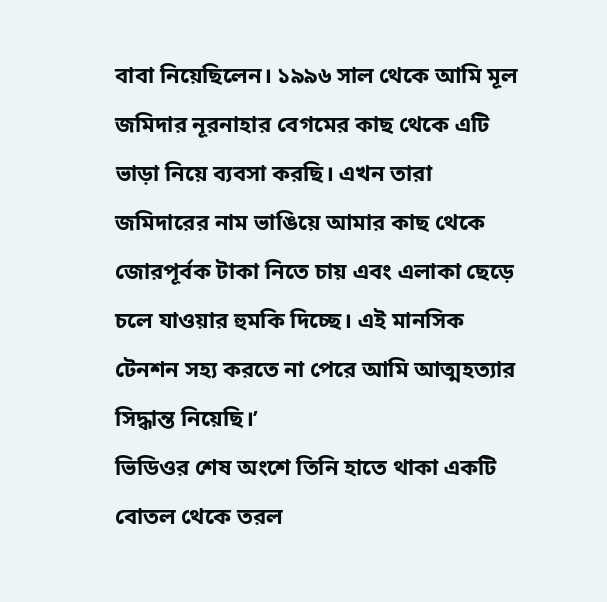বাবা নিয়েছিলেন। ১৯৯৬ সাল থেকে আমি মূল জমিদার নূরনাহার বেগমের কাছ থেকে এটি ভাড়া নিয়ে ব্যবসা করছি। এখন তারা জমিদারের নাম ভাঙিয়ে আমার কাছ থেকে জোরপূর্বক টাকা নিতে চায় এবং এলাকা ছেড়ে চলে যাওয়ার হুমকি দিচ্ছে। এই মানসিক টেনশন সহ্য করতে না পেরে আমি আত্মহত্যার সিদ্ধান্ত নিয়েছি।’
ভিডিওর শেষ অংশে তিনি হাতে থাকা একটি বোতল থেকে তরল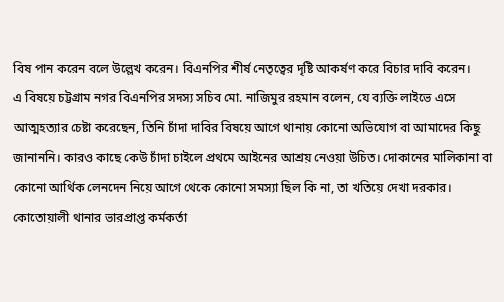বিষ পান করেন বলে উল্লেখ করেন। বিএনপির শীর্ষ নেতৃত্বের দৃষ্টি আকর্ষণ করে বিচার দাবি করেন।
এ বিষয়ে চট্টগ্রাম নগর বিএনপির সদস্য সচিব মো. নাজিমুর রহমান বলেন, যে ব্যক্তি লাইভে এসে আত্মহত্যার চেষ্টা করেছেন, তিনি চাঁদা দাবির বিষয়ে আগে থানায় কোনো অভিযোগ বা আমাদের কিছু জানাননি। কারও কাছে কেউ চাঁদা চাইলে প্রথমে আইনের আশ্রয় নেওয়া উচিত। দোকানের মালিকানা বা কোনো আর্থিক লেনদেন নিয়ে আগে থেকে কোনো সমস্যা ছিল কি না, তা খতিয়ে দেখা দরকার।
কোতোয়ালী থানার ভারপ্রাপ্ত কর্মকর্তা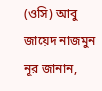(ওসি) আবু জায়েদ নাজমুন নূর জানান,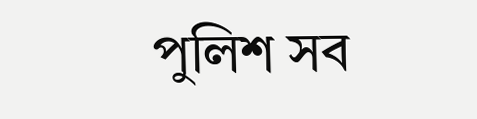পুলিশ সব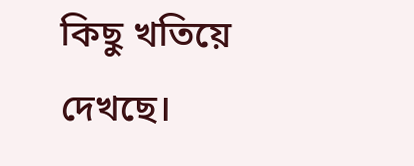কিছু খতিয়ে দেখছে।